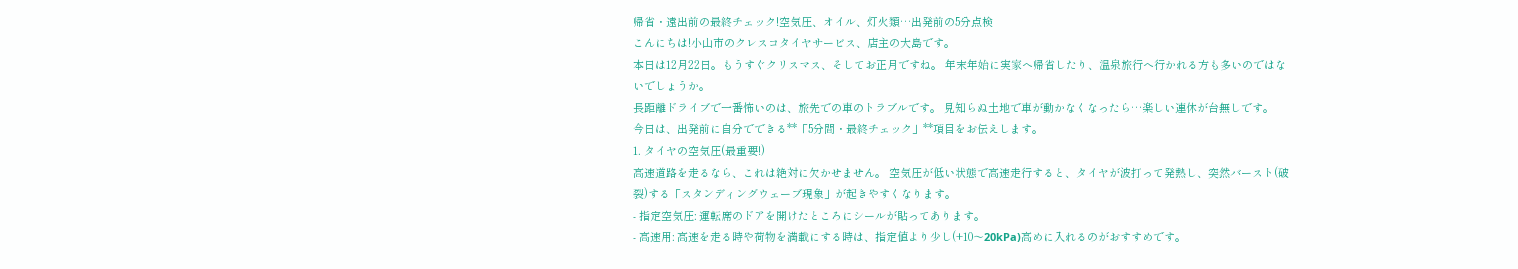帰省・遠出前の最終チェック!空気圧、オイル、灯火類…出発前の5分点検
こんにちは!小山市のクレスコタイヤサービス、店主の大島です。
本日は12月22日。もうすぐクリスマス、そしてお正月ですね。 年末年始に実家へ帰省したり、温泉旅行へ行かれる方も多いのではないでしょうか。
長距離ドライブで一番怖いのは、旅先での車のトラブルです。 見知らぬ土地で車が動かなくなったら…楽しい連休が台無しです。
今日は、出発前に自分でできる**「5分間・最終チェック」**項目をお伝えします。
1. タイヤの空気圧(最重要!)
高速道路を走るなら、これは絶対に欠かせません。 空気圧が低い状態で高速走行すると、タイヤが波打って発熱し、突然バースト(破裂)する「スタンディングウェーブ現象」が起きやすくなります。
- 指定空気圧: 運転席のドアを開けたところにシールが貼ってあります。
- 高速用: 高速を走る時や荷物を満載にする時は、指定値より少し(+10〜20kPa)高めに入れるのがおすすめです。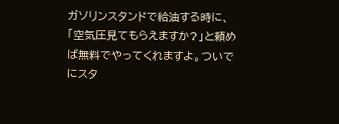ガソリンスタンドで給油する時に、「空気圧見てもらえますか?」と頼めば無料でやってくれますよ。ついでにスタ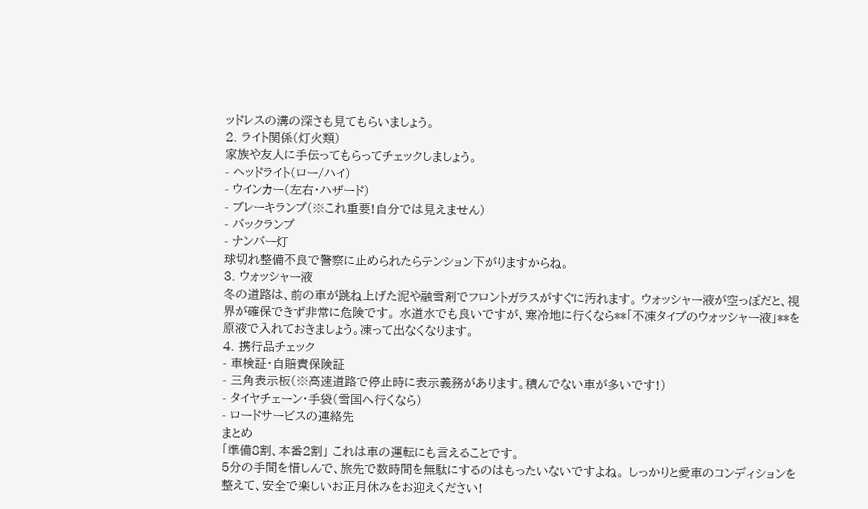ッドレスの溝の深さも見てもらいましょう。
2. ライト関係(灯火類)
家族や友人に手伝ってもらってチェックしましょう。
- ヘッドライト(ロー/ハイ)
- ウインカー(左右・ハザード)
- ブレーキランプ(※これ重要!自分では見えません)
- バックランプ
- ナンバー灯
球切れ整備不良で警察に止められたらテンション下がりますからね。
3. ウォッシャー液
冬の道路は、前の車が跳ね上げた泥や融雪剤でフロントガラスがすぐに汚れます。 ウォッシャー液が空っぽだと、視界が確保できず非常に危険です。 水道水でも良いですが、寒冷地に行くなら**「不凍タイプのウォッシャー液」**を原液で入れておきましょう。凍って出なくなります。
4. 携行品チェック
- 車検証・自賠責保険証
- 三角表示板(※高速道路で停止時に表示義務があります。積んでない車が多いです!)
- タイヤチェーン・手袋(雪国へ行くなら)
- ロードサービスの連絡先
まとめ
「準備8割、本番2割」 これは車の運転にも言えることです。
5分の手間を惜しんで、旅先で数時間を無駄にするのはもったいないですよね。 しっかりと愛車のコンディションを整えて、安全で楽しいお正月休みをお迎えください!